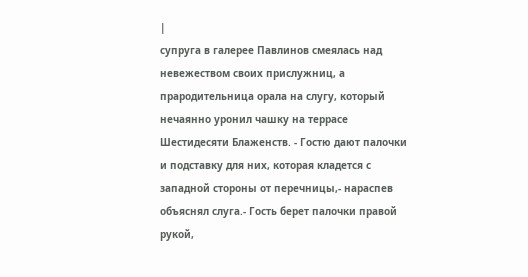|
супруга в галерее Павлинов смеялась над невежеством своих прислужниц, а прародительница орала на слугу, который нечаянно уронил чашку на террасе Шестидесяти Блаженств. - Гостю дают палочки и подставку для них, которая кладется с западной стороны от перечницы,- нараспев объяснял слуга.- Гость берет палочки правой рукой,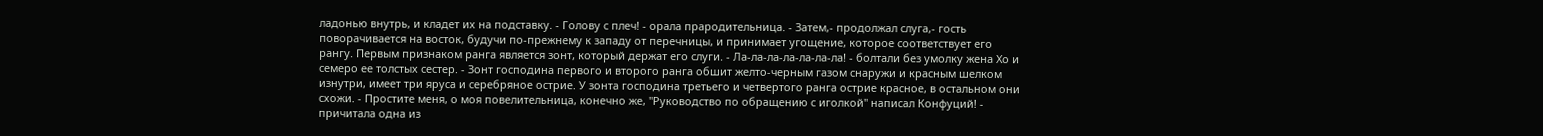ладонью внутрь, и кладет их на подставку. - Голову с плеч! - орала прародительница. - Затем,- продолжал слуга,- гость поворачивается на восток, будучи по-прежнему к западу от перечницы, и принимает угощение, которое соответствует его рангу. Первым признаком ранга является зонт, который держат его слуги. - Ла-ла-ла-ла-ла-ла-ла! - болтали без умолку жена Хо и семеро ее толстых сестер. - Зонт господина первого и второго ранга обшит желто-черным газом снаружи и красным шелком изнутри, имеет три яруса и серебряное острие. У зонта господина третьего и четвертого ранга острие красное, в остальном они схожи. - Простите меня, о моя повелительница, конечно же, "Руководство по обращению с иголкой" написал Конфуций! - причитала одна из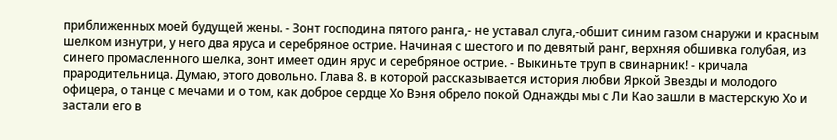приближенных моей будущей жены. - Зонт господина пятого ранга,- не уставал слуга,-обшит синим газом снаружи и красным шелком изнутри, у него два яруса и серебряное острие. Начиная с шестого и по девятый ранг, верхняя обшивка голубая, из синего промасленного шелка, зонт имеет один ярус и серебряное острие. - Выкиньте труп в свинарник! - кричала прародительница. Думаю, этого довольно. Глава 8. в которой рассказывается история любви Яркой Звезды и молодого офицера, о танце с мечами и о том, как доброе сердце Хо Вэня обрело покой Однажды мы с Ли Као зашли в мастерскую Хо и застали его в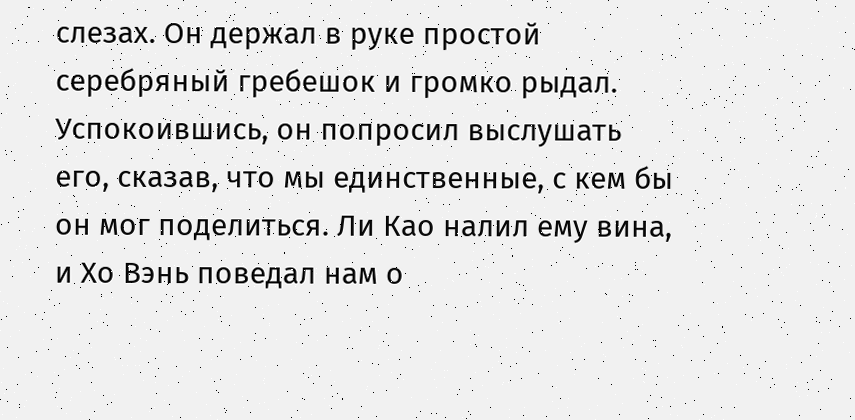слезах. Он держал в руке простой серебряный гребешок и громко рыдал. Успокоившись, он попросил выслушать его, сказав, что мы единственные, с кем бы он мог поделиться. Ли Као налил ему вина, и Хо Вэнь поведал нам о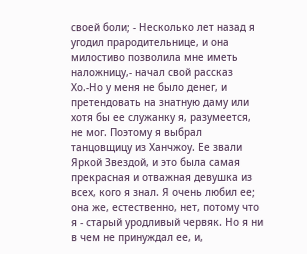своей боли; - Несколько лет назад я угодил прародительнице, и она милостиво позволила мне иметь наложницу,- начал свой рассказ Хо.-Но у меня не было денег, и претендовать на знатную даму или хотя бы ее служанку я, разумеется, не мог. Поэтому я выбрал танцовщицу из Ханчжоу. Ее звали Яркой Звездой, и это была самая прекрасная и отважная девушка из всех, кого я знал. Я очень любил ее; она же, естественно, нет, потому что я - старый уродливый червяк. Но я ни в чем не принуждал ее, и,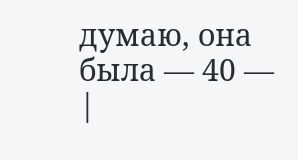думаю, она была — 40 —
|